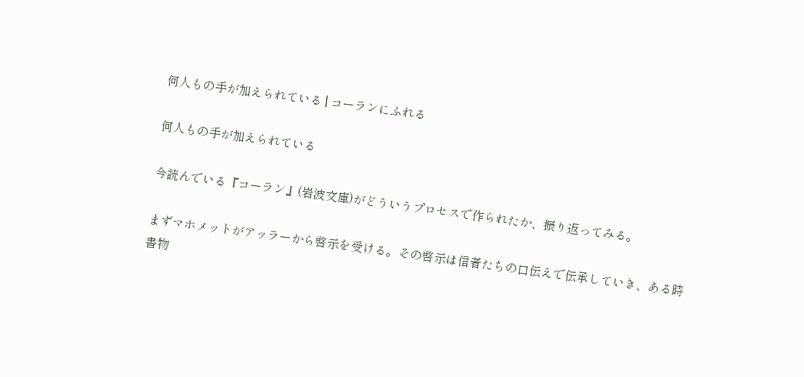何人もの手が加えられている | コーランにふれる

何人もの手が加えられている

今読んでいる『コーラン』(岩波文庫)がどういうプロセスで作られたか、振り返ってみる。

まずマホメットがアッラーから啓示を受ける。その啓示は信者たちの口伝えで伝承していき、ある時書物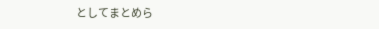としてまとめら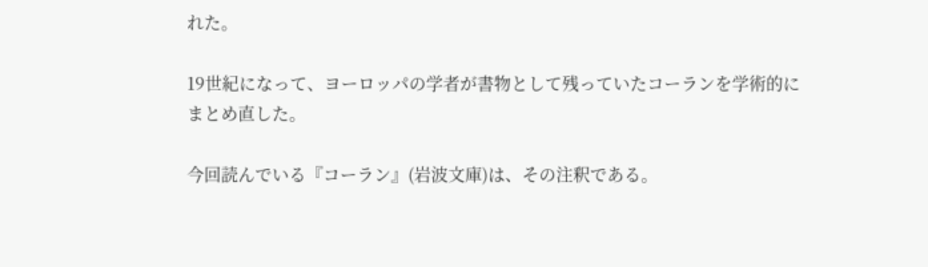れた。

19世紀になって、ヨーロッパの学者が書物として残っていたコーランを学術的にまとめ直した。

今回読んでいる『コーラン』(岩波文庫)は、その注釈である。